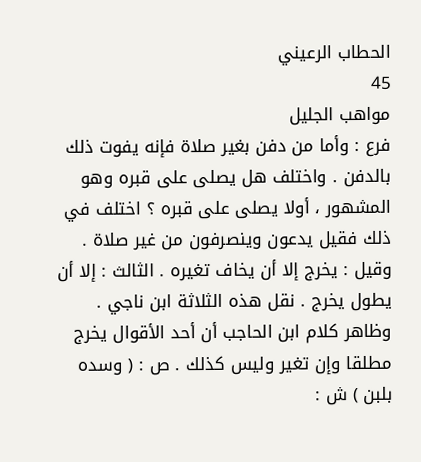الحطاب الرعيني
45
مواهب الجليل
فرع : وأما من دفن بغير صلاة فإنه يفوت ذلك بالدفن . واختلف هل يصلى على قبره وهو المشهور ، أولا يصلى على قبره ؟ اختلف في ذلك فقيل يدعون وينصرفون من غير صلاة . وقيل : يخرج إلا أن يخاف تغيره . الثالث : إلا أن يطول يخرج . نقل هذه الثلاثة ابن ناجي . وظاهر كلام ابن الحاجب أن أحد الأقوال يخرج مطلقا وإن تغير وليس كذلك . ص : ( وسده بلبن ) ش :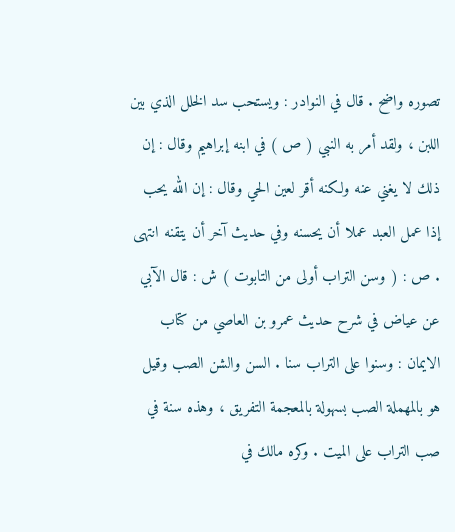تصوره واضح . قال في النوادر : ويستحب سد الخلل الذي بين اللبن ، ولقد أمر به النبي ( ص ) في ابنه إبراهيم وقال : إن ذلك لا يغني عنه ولكنه أقر لعين الحي وقال : إن الله يحب إذا عمل العبد عملا أن يحسنه وفي حديث آخر أن يتقنه انتهى . ص : ( وسن التراب أولى من التابوت ) ش : قال الآبي عن عياض في شرح حديث عمرو بن العاصي من كتاب الايمان : وسنوا على التراب سنا . السن والشن الصب وقيل هو بالمهملة الصب بسهولة بالمعجمة التفريق ، وهذه سنة في صب التراب على الميت . وكره مالك في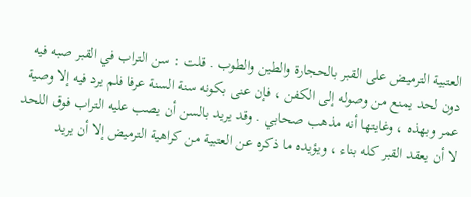العتبية الترميض على القبر بالحجارة والطين والطوب . قلت : سن التراب في القبر صبه فيه دون لحد يمنع من وصوله إلى الكفن ، فإن عنى بكونه سنة السنة عرفا فلم يرد فيه إلا وصية عمر وبهذه ، وغايتها أنه مذهب صحابي . وقد يريد بالسن أن يصب عليه التراب فوق اللحد لا أن يعقد القبر كله بناء ، ويؤيده ما ذكره عن العتبية من كراهية الترميض إلا أن يريد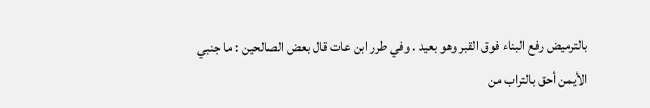بالترميض رفع البناء فوق القبر وهو بعيد . وفي طرر ابن عات قال بعض الصالحين : ما جنبي الأيمن أحق بالتراب من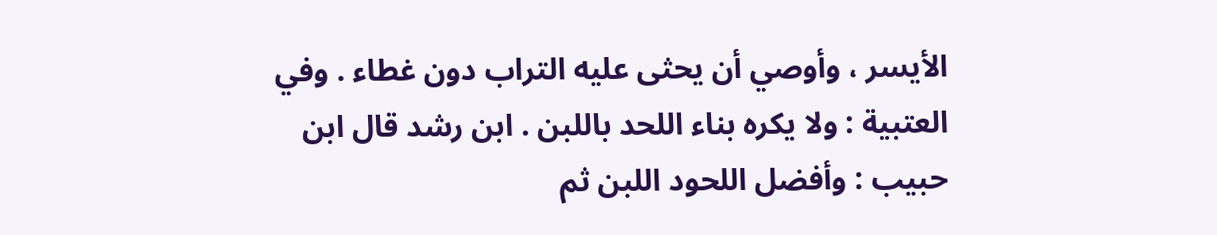الأيسر ، وأوصي أن يحثى عليه التراب دون غطاء . وفي العتبية : ولا يكره بناء اللحد باللبن . ابن رشد قال ابن حبيب : وأفضل اللحود اللبن ثم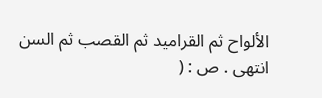الألواح ثم القراميد ثم القصب ثم السن انتهى . ص : (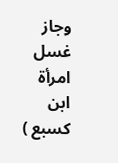وجاز غسل امرأة ابن كسبع )